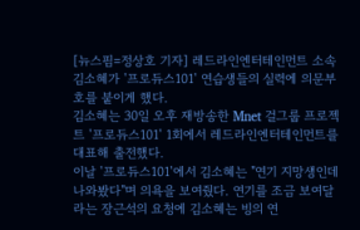[뉴스핌=정상호 기자] 레드라인엔터테인먼트 소속 김소혜가 '프로듀스101' 연습생들의 실력에 의문부호를 붙이게 했다.
김소혜는 30일 오후 재방송한 Mnet 걸그룹 프로젝트 '프로듀스101' 1회에서 레드라인엔터테인먼트를 대표해 출전했다.
이날 '프로듀스101'에서 김소혜는 "연기 지망생인데 나와봤다"며 의욕을 보여줬다. 연기를 조금 보여달라는 장근석의 요청에 김소혜는 빙의 연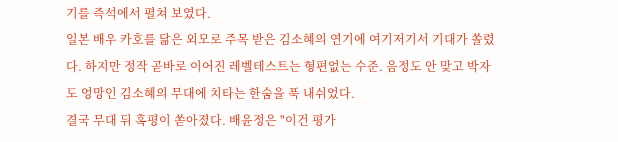기를 즉석에서 펼쳐 보였다.
일본 배우 카호를 닮은 외모로 주목 받은 김소혜의 연기에 여기저기서 기대가 쏠렸다. 하지만 정작 곧바로 이어진 레벨테스트는 형편없는 수준. 음정도 안 맞고 박자도 엉망인 김소혜의 무대에 치타는 한숨을 푹 내쉬었다.
결국 무대 뒤 혹평이 쏟아졌다. 배윤정은 "이건 평가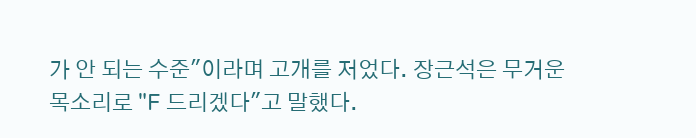가 안 되는 수준"이라며 고개를 저었다. 장근석은 무거운 목소리로 "F 드리겠다"고 말했다.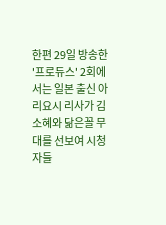한편 29일 방송한 '프로듀스' 2회에서는 일본 출신 아리요시 리사가 김소혜와 닮은꼴 무대를 선보여 시청자들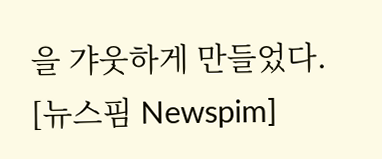을 갸웃하게 만들었다.
[뉴스핌 Newspim]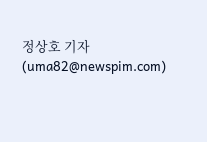정상호 기자 (uma82@newspim.com)